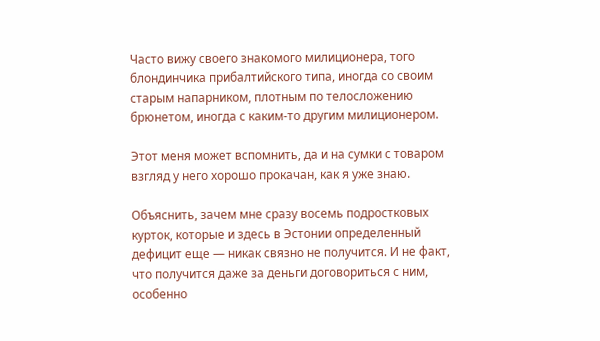Часто вижу своего знакомого милиционера, того блондинчика прибалтийского типа, иногда со своим старым напарником, плотным по телосложению брюнетом, иногда с каким-то другим милиционером.

Этот меня может вспомнить, да и на сумки с товаром взгляд у него хорошо прокачан, как я уже знаю.

Объяснить, зачем мне сразу восемь подростковых курток, которые и здесь в Эстонии определенный дефицит еще — никак связно не получится. И не факт, что получится даже за деньги договориться с ним, особенно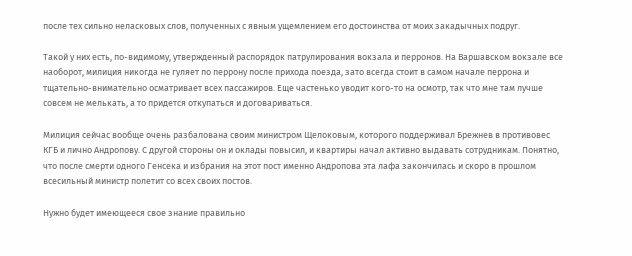после тех сильно неласковых слов, полученных с явным ущемлением его достоинства от моих закадычных подруг.

Такой у них есть, по-видимому, утвержденный распорядок патрулирования вокзала и перронов. На Варшавском вокзале все наоборот, милиция никогда не гуляет по перрону после прихода поезда, зато всегда стоит в самом начале перрона и тщательно-внимательно осматривает всех пассажиров. Еще частенько уводит кого-то на осмотр, так что мне там лучше совсем не мелькать, а то придется откупаться и договариваться.

Милиция сейчас вообще очень разбалована своим министром Щелоковым, которого поддерживал Брежнев в противовес КГБ и лично Андропову. С другой стороны он и оклады повысил, и квартиры начал активно выдавать сотрудникам. Понятно, что после смерти одного Генсека и избрания на этот пост именно Андропова эта лафа закончилась и скоро в прошлом всесильный министр полетит со всех своих постов.

Нужно будет имеющееся свое знание правильно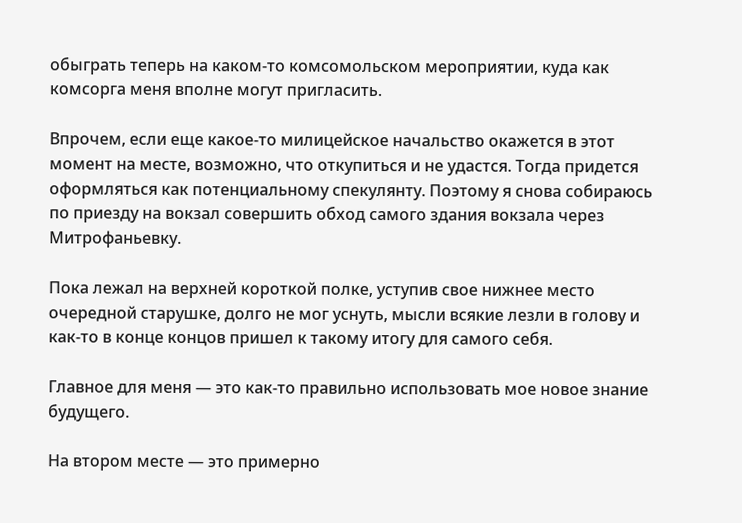обыграть теперь на каком-то комсомольском мероприятии, куда как комсорга меня вполне могут пригласить.

Впрочем, если еще какое-то милицейское начальство окажется в этот момент на месте, возможно, что откупиться и не удастся. Тогда придется оформляться как потенциальному спекулянту. Поэтому я снова собираюсь по приезду на вокзал совершить обход самого здания вокзала через Митрофаньевку.

Пока лежал на верхней короткой полке, уступив свое нижнее место очередной старушке, долго не мог уснуть, мысли всякие лезли в голову и как-то в конце концов пришел к такому итогу для самого себя.

Главное для меня — это как-то правильно использовать мое новое знание будущего.

На втором месте — это примерно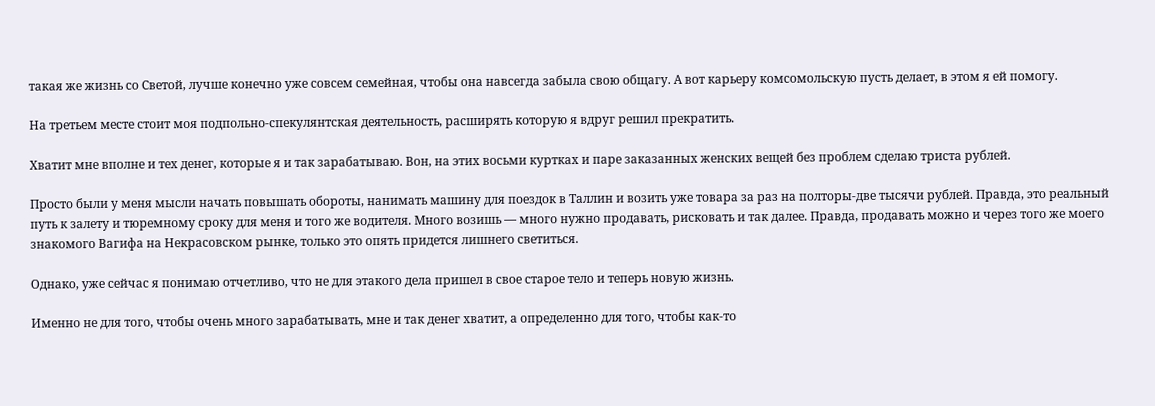такая же жизнь со Светой, лучше конечно уже совсем семейная, чтобы она навсегда забыла свою общагу. А вот карьеру комсомольскую пусть делает, в этом я ей помогу.

На третьем месте стоит моя подпольно-спекулянтская деятельность, расширять которую я вдруг решил прекратить.

Хватит мне вполне и тех денег, которые я и так зарабатываю. Вон, на этих восьми куртках и паре заказанных женских вещей без проблем сделаю триста рублей.

Просто были у меня мысли начать повышать обороты, нанимать машину для поездок в Таллин и возить уже товара за раз на полторы-две тысячи рублей. Правда, это реальный путь к залету и тюремному сроку для меня и того же водителя. Много возишь — много нужно продавать, рисковать и так далее. Правда, продавать можно и через того же моего знакомого Вагифа на Некрасовском рынке, только это опять придется лишнего светиться.

Однако, уже сейчас я понимаю отчетливо, что не для этакого дела пришел в свое старое тело и теперь новую жизнь.

Именно не для того, чтобы очень много зарабатывать, мне и так денег хватит, а определенно для того, чтобы как-то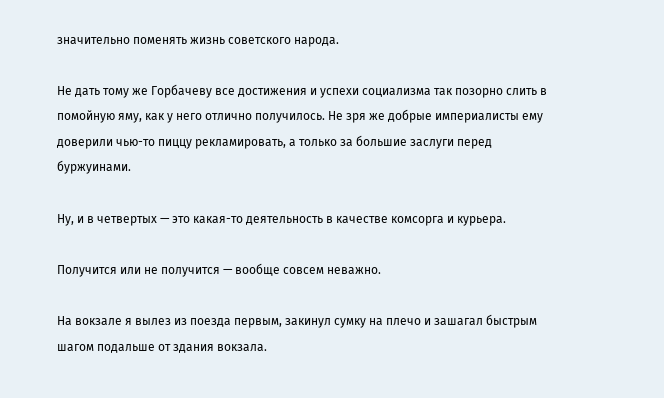значительно поменять жизнь советского народа.

Не дать тому же Горбачеву все достижения и успехи социализма так позорно слить в помойную яму, как у него отлично получилось. Не зря же добрые империалисты ему доверили чью-то пиццу рекламировать, а только за большие заслуги перед буржуинами.

Ну, и в четвертых — это какая-то деятельность в качестве комсорга и курьера.

Получится или не получится — вообще совсем неважно.

На вокзале я вылез из поезда первым, закинул сумку на плечо и зашагал быстрым шагом подальше от здания вокзала.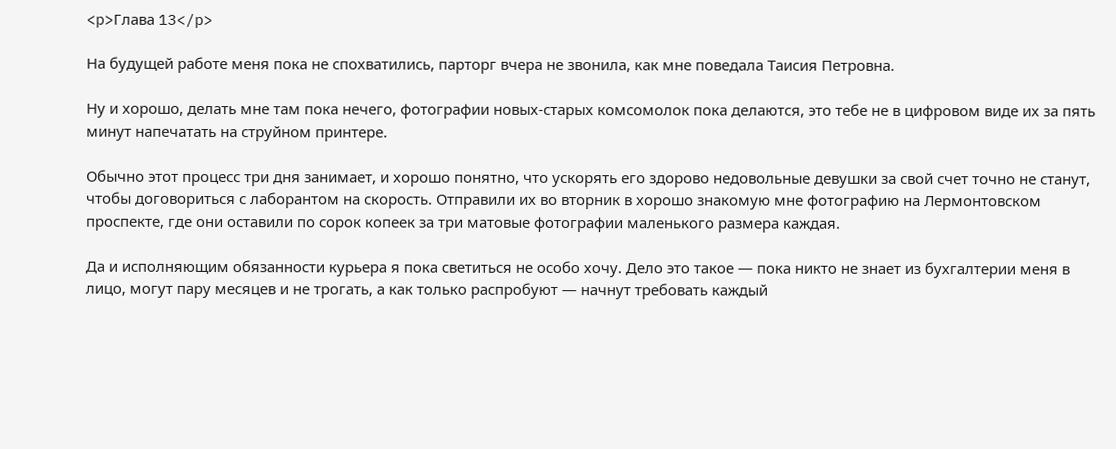<p>Глава 13</p>

На будущей работе меня пока не спохватились, парторг вчера не звонила, как мне поведала Таисия Петровна.

Ну и хорошо, делать мне там пока нечего, фотографии новых-старых комсомолок пока делаются, это тебе не в цифровом виде их за пять минут напечатать на струйном принтере.

Обычно этот процесс три дня занимает, и хорошо понятно, что ускорять его здорово недовольные девушки за свой счет точно не станут, чтобы договориться с лаборантом на скорость. Отправили их во вторник в хорошо знакомую мне фотографию на Лермонтовском проспекте, где они оставили по сорок копеек за три матовые фотографии маленького размера каждая.

Да и исполняющим обязанности курьера я пока светиться не особо хочу. Дело это такое — пока никто не знает из бухгалтерии меня в лицо, могут пару месяцев и не трогать, а как только распробуют — начнут требовать каждый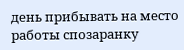день прибывать на место работы спозаранку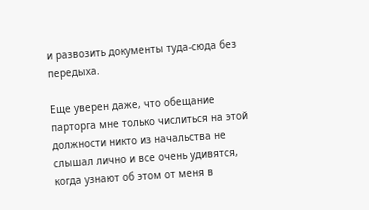и развозить документы туда-сюда без передыха.

Еще уверен даже, что обещание парторга мне только числиться на этой должности никто из начальства не слышал лично и все очень удивятся, когда узнают об этом от меня в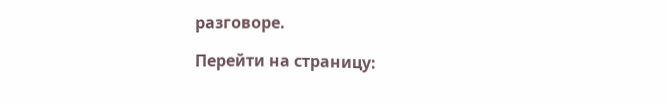разговоре.

Перейти на страницу: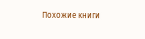Похожие книги